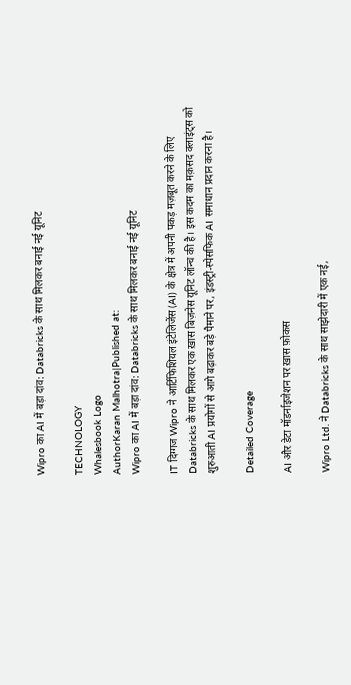Wipro का AI में बड़ा दांव: Databricks के साथ मिलकर बनाई नई यूनिट

TECHNOLOGY
Whalesbook Logo
AuthorKaran Malhotra|Published at:
Wipro का AI में बड़ा दांव: Databricks के साथ मिलकर बनाई नई यूनिट

IT दिग्गज Wipro ने आर्टिफिशियल इंटेलिजेंस (AI) के क्षेत्र में अपनी पकड़ मज़बूत करने के लिए Databricks के साथ मिलकर एक ख़ास बिज़नेस यूनिट लॉन्च की है। इस कदम का मक़सद क्लाइंट्स को शुरुआती AI प्रयोगों से आगे बढ़ाकर बड़े पैमाने पर, इंडस्ट्री-स्पेसफिक AI समाधान प्रदान करना है।

Detailed Coverage

AI और डेटा मॉडर्नाइजेशन पर ख़ास फ़ोकस

Wipro Ltd. ने Databricks के साथ साझेदारी में एक नई,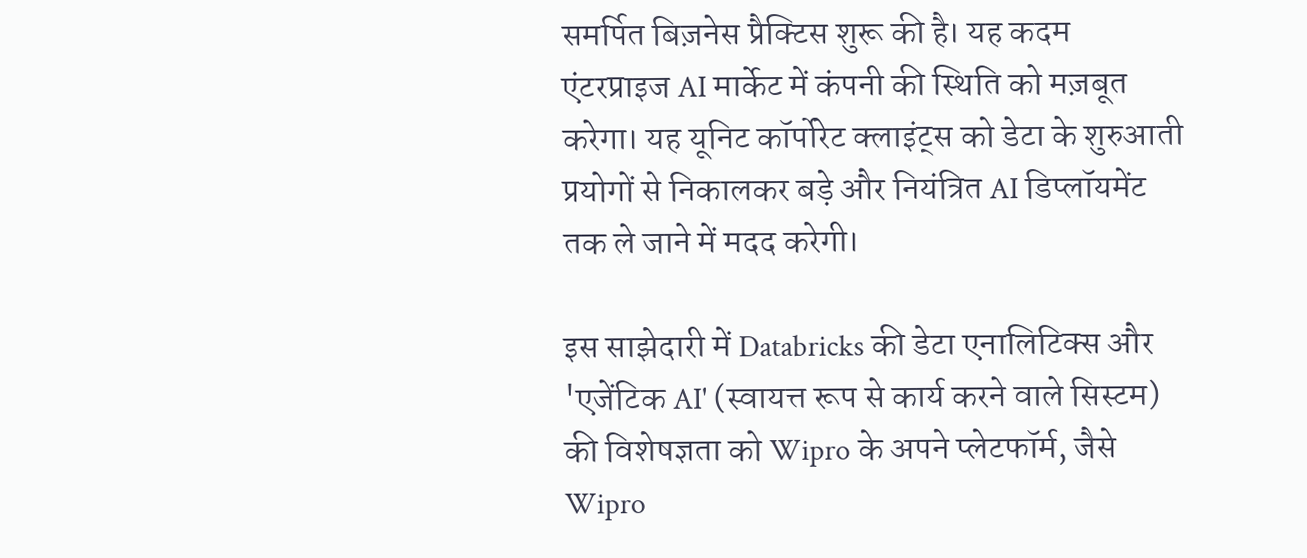समर्पित बिज़नेस प्रैक्टिस शुरू की है। यह कदम एंटरप्राइज AI मार्केट में कंपनी की स्थिति को मज़बूत करेगा। यह यूनिट कॉर्पोरेट क्लाइंट्स को डेटा के शुरुआती प्रयोगों से निकालकर बड़े और नियंत्रित AI डिप्लॉयमेंट तक ले जाने में मदद करेगी।

इस साझेदारी में Databricks की डेटा एनालिटिक्स और 'एजेंटिक AI' (स्वायत्त रूप से कार्य करने वाले सिस्टम) की विशेषज्ञता को Wipro के अपने प्लेटफॉर्म, जैसे Wipro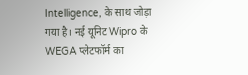Intelligence, के साथ जोड़ा गया है। नई यूनिट Wipro के WEGA प्लेटफॉर्म का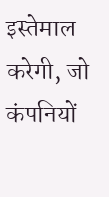इस्तेमाल करेगी, जो कंपनियों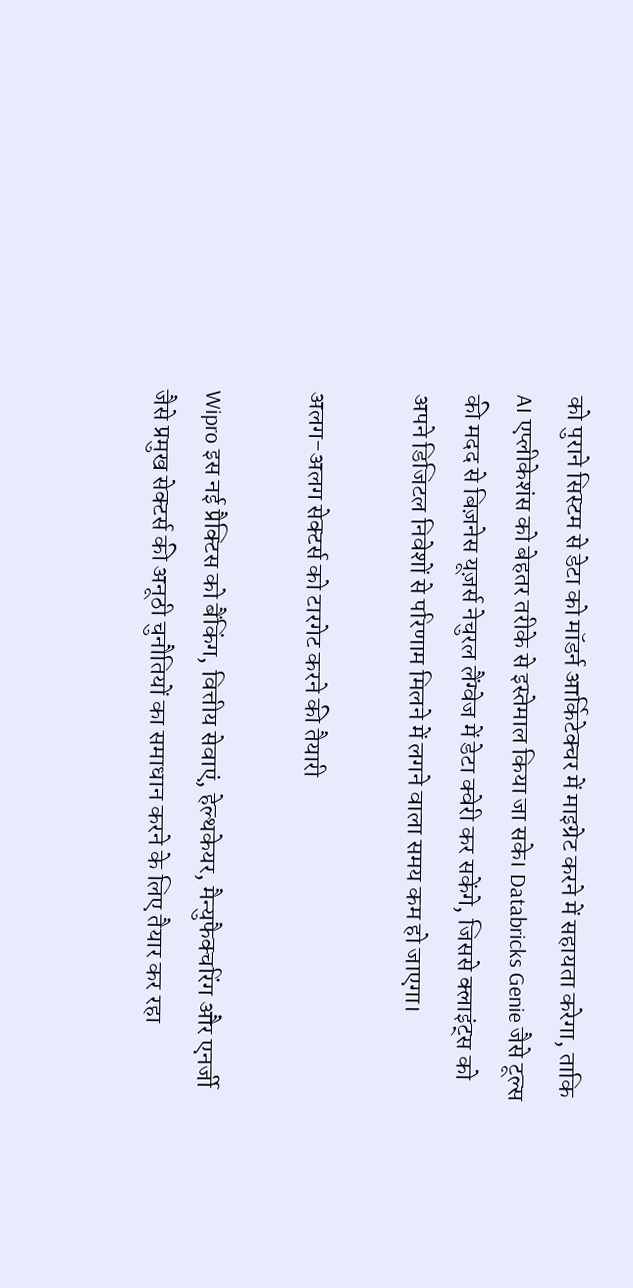को पुराने सिस्टम से डेटा को मॉडर्न आर्किटेक्चर में माइग्रेट करने में सहायता करेगा, ताकि AI एप्लीकेशंस को बेहतर तरीके से इस्तेमाल किया जा सके। Databricks Genie जैसे टूल्स की मदद से बिज़नेस यूज़र्स नेचुरल लैंग्वेज में डेटा क्वेरी कर सकेंगे, जिससे क्लाइंट्स को अपने डिजिटल निवेशों से परिणाम मिलने में लगने वाला समय कम हो जाएगा।

अलग-अलग सेक्टर्स को टारगेट करने की तैयारी

Wipro इस नई प्रैक्टिस को बैंकिंग, वित्तीय सेवाएं, हेल्थकेयर, मैन्युफैक्चरिंग और एनर्जी जैसे प्रमुख सेक्टर्स की अनूठी चुनौतियों का समाधान करने के लिए तैयार कर रहा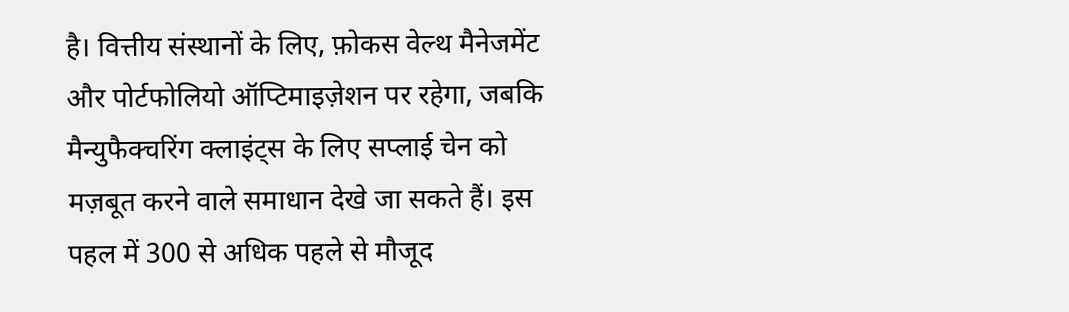है। वित्तीय संस्थानों के लिए, फ़ोकस वेल्थ मैनेजमेंट और पोर्टफोलियो ऑप्टिमाइज़ेशन पर रहेगा, जबकि मैन्युफैक्चरिंग क्लाइंट्स के लिए सप्लाई चेन को मज़बूत करने वाले समाधान देखे जा सकते हैं। इस पहल में 300 से अधिक पहले से मौजूद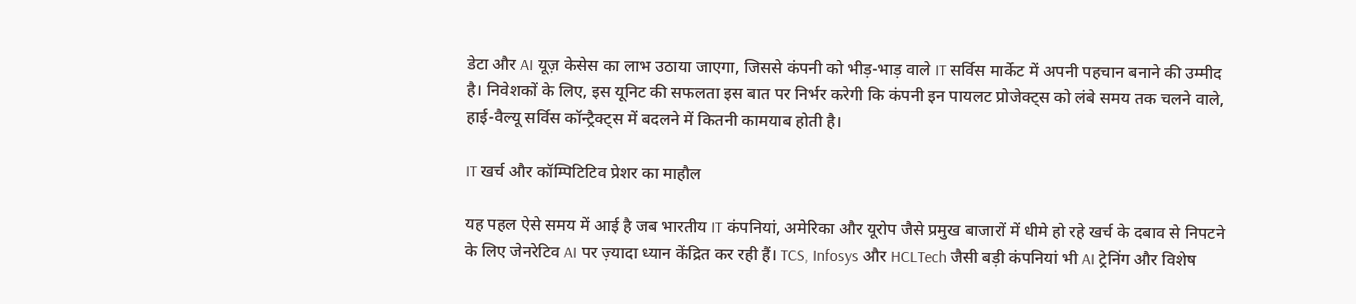डेटा और AI यूज़ केसेस का लाभ उठाया जाएगा, जिससे कंपनी को भीड़-भाड़ वाले IT सर्विस मार्केट में अपनी पहचान बनाने की उम्मीद है। निवेशकों के लिए, इस यूनिट की सफलता इस बात पर निर्भर करेगी कि कंपनी इन पायलट प्रोजेक्ट्स को लंबे समय तक चलने वाले, हाई-वैल्यू सर्विस कॉन्ट्रैक्ट्स में बदलने में कितनी कामयाब होती है।

IT खर्च और कॉम्पिटिटिव प्रेशर का माहौल

यह पहल ऐसे समय में आई है जब भारतीय IT कंपनियां, अमेरिका और यूरोप जैसे प्रमुख बाजारों में धीमे हो रहे खर्च के दबाव से निपटने के लिए जेनरेटिव AI पर ज़्यादा ध्यान केंद्रित कर रही हैं। TCS, Infosys और HCLTech जैसी बड़ी कंपनियां भी AI ट्रेनिंग और विशेष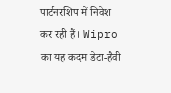पार्टनरशिप में निवेश कर रही हैं। Wipro का यह कदम डेटा-हैवी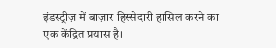इंडस्ट्रीज़ में बाज़ार हिस्सेदारी हासिल करने का एक केंद्रित प्रयास है।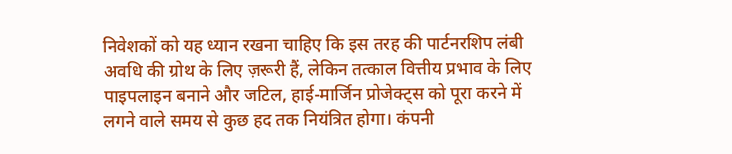निवेशकों को यह ध्यान रखना चाहिए कि इस तरह की पार्टनरशिप लंबी अवधि की ग्रोथ के लिए ज़रूरी हैं, लेकिन तत्काल वित्तीय प्रभाव के लिए पाइपलाइन बनाने और जटिल, हाई-मार्जिन प्रोजेक्ट्स को पूरा करने में लगने वाले समय से कुछ हद तक नियंत्रित होगा। कंपनी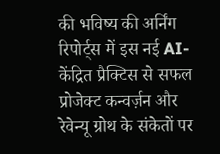की भविष्य की अर्निंग रिपोर्ट्स में इस नई AI-केंद्रित प्रैक्टिस से सफल प्रोजेक्ट कन्वर्ज़न और रेवेन्यू ग्रोथ के संकेतों पर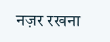नज़र रखना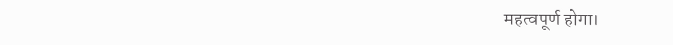महत्वपूर्ण होगा।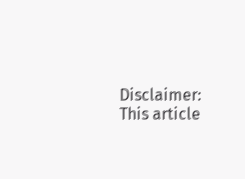Disclaimer: This article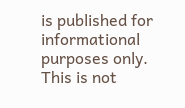is published for informational purposes only. This is not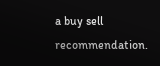a buy sell recommendation.